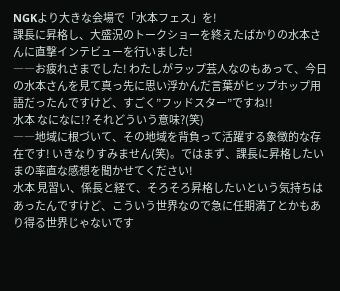NGKより大きな会場で「水本フェス」を!
課長に昇格し、大盛況のトークショーを終えたばかりの水本さんに直撃インテビューを行いました!
――お疲れさまでした! わたしがラップ芸人なのもあって、今日の水本さんを見て真っ先に思い浮かんだ言葉がヒップホップ用語だったんですけど、すごく”フッドスター”ですね!!
水本 なになに!? それどういう意味?(笑)
――地域に根づいて、その地域を背負って活躍する象徴的な存在です! いきなりすみません(笑)。ではまず、課長に昇格したいまの率直な感想を聞かせてください!
水本 見習い、係長と経て、そろそろ昇格したいという気持ちはあったんですけど、こういう世界なので急に任期満了とかもあり得る世界じゃないです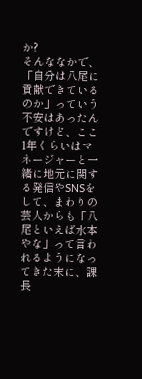か?
そんななかで、「自分は八尾に貢献できているのか」っていう不安はあったんですけど、ここ1年くらいはマネージャーと一緒に地元に関する発信やSNSをして、まわりの芸人からも「八尾といえば水本やな」って言われるようになってきた末に、課長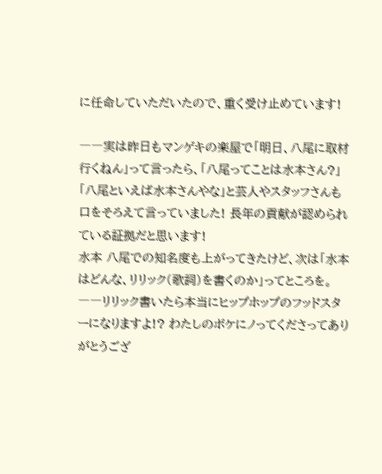に任命していただいたので、重く受け止めています!

――実は昨日もマンゲキの楽屋で「明日、八尾に取材行くねん」って言ったら、「八尾ってことは水本さん?」「八尾といえば水本さんやな」と芸人やスタッフさんも口をそろえて言っていました! 長年の貢献が認められている証拠だと思います!
水本 八尾での知名度も上がってきたけど、次は「水本はどんな、リリック(歌詞)を書くのか」ってところを。
――リリック書いたら本当にヒップホップのフッドスターになりますよ!? わたしのボケにノってくださってありがとうござ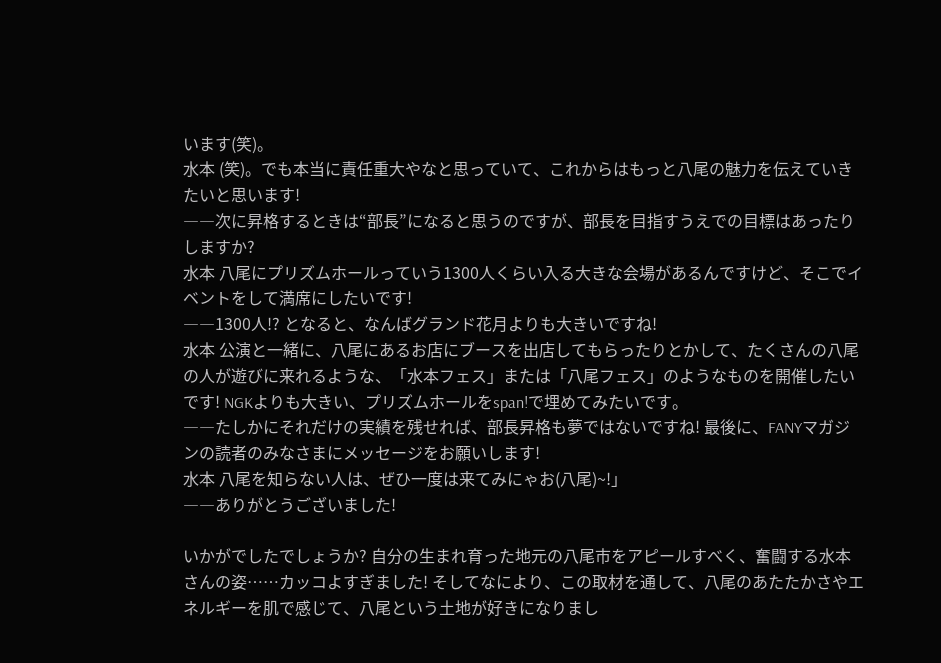います(笑)。
水本 (笑)。でも本当に責任重大やなと思っていて、これからはもっと八尾の魅力を伝えていきたいと思います!
――次に昇格するときは“部長”になると思うのですが、部長を目指すうえでの目標はあったりしますか?
水本 八尾にプリズムホールっていう1300人くらい入る大きな会場があるんですけど、そこでイベントをして満席にしたいです!
――1300人!? となると、なんばグランド花月よりも大きいですね!
水本 公演と一緒に、八尾にあるお店にブースを出店してもらったりとかして、たくさんの八尾の人が遊びに来れるような、「水本フェス」または「八尾フェス」のようなものを開催したいです! NGKよりも大きい、プリズムホールをspan!で埋めてみたいです。
――たしかにそれだけの実績を残せれば、部長昇格も夢ではないですね! 最後に、FANYマガジンの読者のみなさまにメッセージをお願いします!
水本 八尾を知らない人は、ぜひ一度は来てみにゃお(八尾)~!」
――ありがとうございました!

いかがでしたでしょうか? 自分の生まれ育った地元の八尾市をアピールすべく、奮闘する水本さんの姿……カッコよすぎました! そしてなにより、この取材を通して、八尾のあたたかさやエネルギーを肌で感じて、八尾という土地が好きになりまし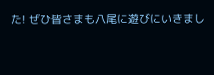た! ぜひ皆さまも八尾に遊びにいきまし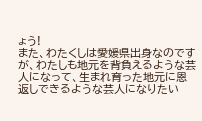ょう!
また、わたくしは愛媛県出身なのですが、わたしも地元を背負えるような芸人になって、生まれ育った地元に恩返しできるような芸人になりたい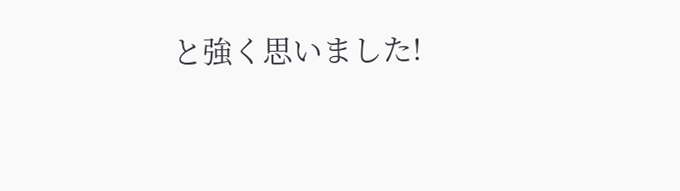と強く思いました!